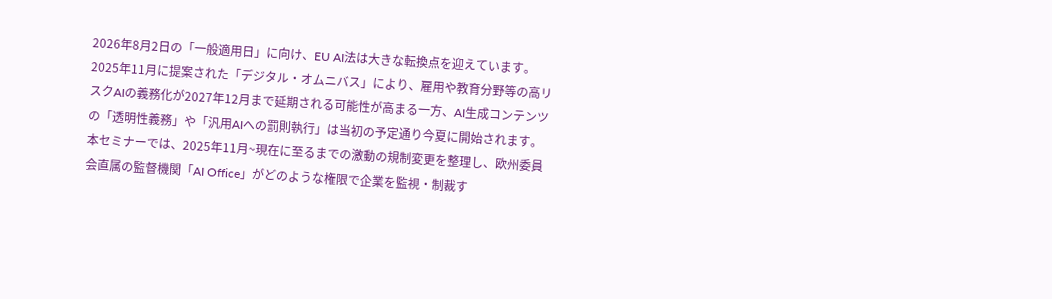2026年8月2日の「一般適用日」に向け、EU AI法は大きな転換点を迎えています。2025年11月に提案された「デジタル・オムニバス」により、雇用や教育分野等の高リスクAIの義務化が2027年12月まで延期される可能性が高まる一方、AI生成コンテンツの「透明性義務」や「汎用AIへの罰則執行」は当初の予定通り今夏に開始されます。
本セミナーでは、2025年11月~現在に至るまでの激動の規制変更を整理し、欧州委員会直属の監督機関「AI Office」がどのような権限で企業を監視・制裁す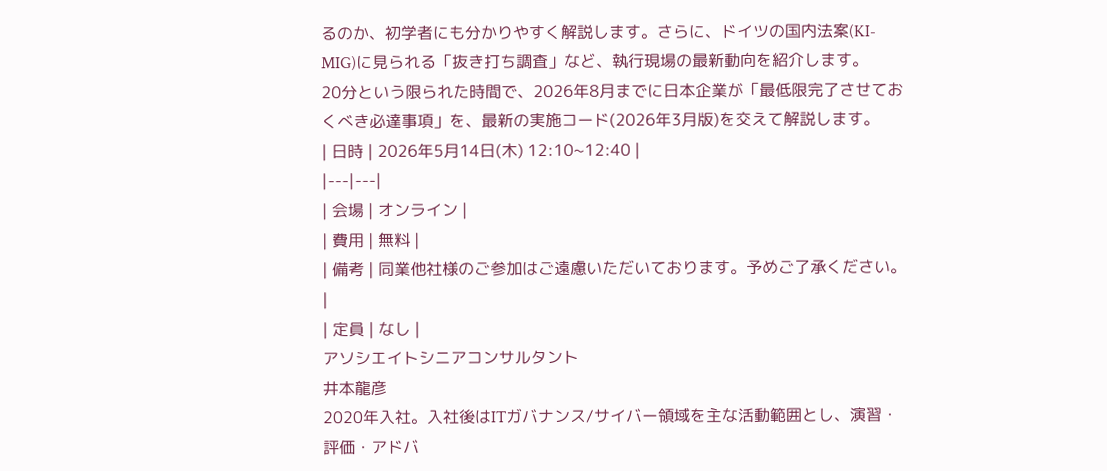るのか、初学者にも分かりやすく解説します。さらに、ドイツの国内法案(KI-MIG)に見られる「抜き打ち調査」など、執行現場の最新動向を紹介します。
20分という限られた時間で、2026年8月までに日本企業が「最低限完了させておくべき必達事項」を、最新の実施コード(2026年3月版)を交えて解説します。
| 日時 | 2026年5月14日(木) 12:10~12:40 |
|---|---|
| 会場 | オンライン |
| 費用 | 無料 |
| 備考 | 同業他社様のご参加はご遠慮いただいております。予めご了承ください。 |
| 定員 | なし |
アソシエイトシニアコンサルタント
井本龍彦
2020年入社。入社後はITガバナンス/サイバー領域を主な活動範囲とし、演習・評価・アドバ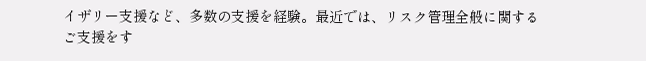イザリー支援など、多数の支援を経験。最近では、リスク管理全般に関するご支援をす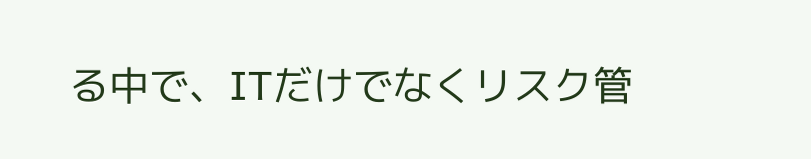る中で、ITだけでなくリスク管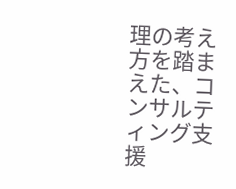理の考え方を踏まえた、コンサルティング支援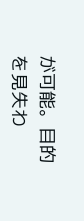が可能。目的を見失わ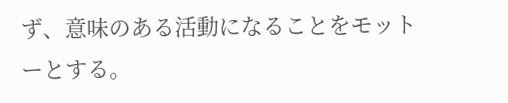ず、意味のある活動になることをモットーとする。